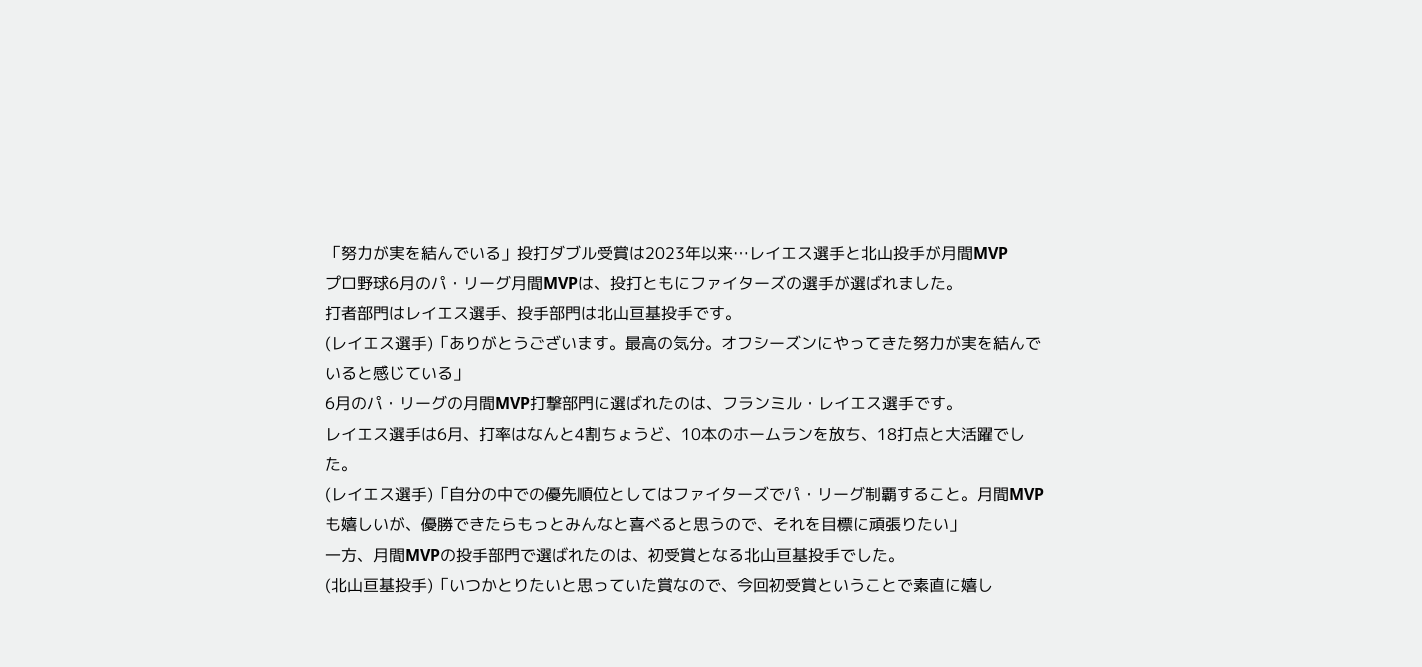「努力が実を結んでいる」投打ダブル受賞は2023年以来…レイエス選手と北山投手が月間MVP
プロ野球6月のパ・リーグ月間MVPは、投打ともにファイターズの選手が選ばれました。
打者部門はレイエス選手、投手部門は北山亘基投手です。
(レイエス選手)「ありがとうございます。最高の気分。オフシーズンにやってきた努力が実を結んでいると感じている」
6月のパ・リーグの月間MVP打撃部門に選ばれたのは、フランミル・レイエス選手です。
レイエス選手は6月、打率はなんと4割ちょうど、10本のホームランを放ち、18打点と大活躍でした。
(レイエス選手)「自分の中での優先順位としてはファイターズでパ・リーグ制覇すること。月間MVPも嬉しいが、優勝できたらもっとみんなと喜べると思うので、それを目標に頑張りたい」
一方、月間MVPの投手部門で選ばれたのは、初受賞となる北山亘基投手でした。
(北山亘基投手)「いつかとりたいと思っていた賞なので、今回初受賞ということで素直に嬉し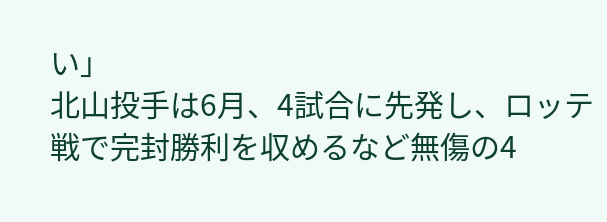い」
北山投手は6月、4試合に先発し、ロッテ戦で完封勝利を収めるなど無傷の4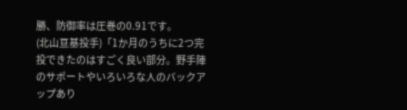勝、防御率は圧巻の0.91です。
(北山亘基投手)「1か月のうちに2つ完投できたのはすごく良い部分。野手陣のサポートやいろいろな人のバックアップあり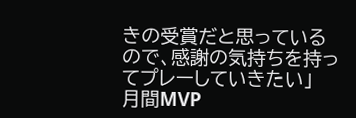きの受賞だと思っているので、感謝の気持ちを持ってプレーしていきたい」
月間MVP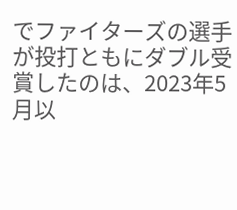でファイターズの選手が投打ともにダブル受賞したのは、2023年5月以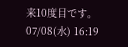来10度目です。
07/08(水) 16:19